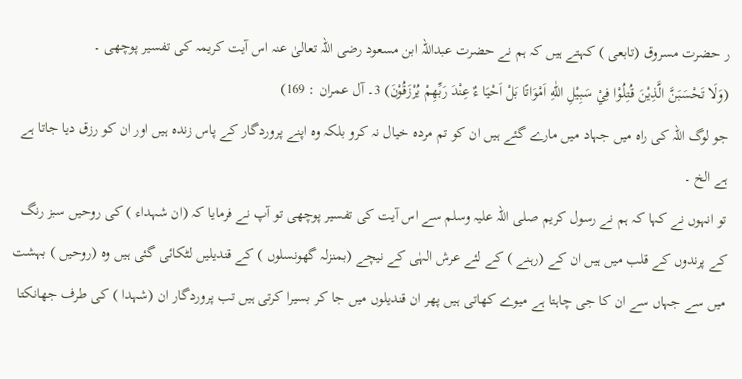ر حضرت مسروق (تابعی ) کہتے ہیں کہ ہم نے حضرت عبداللہ ابن مسعود رضی اللہ تعالیٰ عنہ اس آیت کریمہ کی تفسیر پوچھی ۔
(وَلَا تَحْسَبَنَّ الَّذِيْنَ قُتِلُوْا فِيْ سَبِيْلِ اللّٰهِ اَمْوَاتًا بَلْ اَحْيَا ءٌ عِنْدَ رَبِّھِمْ يُرْزَقُوْنَ) 3۔ آل عمران : 169)
جو لوگ اللہ کی راہ میں جہاد میں مارے گئے ہیں ان کو تم مردہ خیال نہ کرو بلکہ وہ اپنے پروردگار کے پاس زندہ ہیں اور ان کو رزق دیا جاتا ہے ہے الخ ۔
تو انہوں نے کہا کہ ہم نے رسول کریم صلی اللہ علیہ وسلم سے اس آیت کی تفسیر پوچھی تو آپ نے فرمایا کہ (ان شہداء ) کی روحیں سبز رنگ کے پرندوں کے قلب میں ہیں ان کے (رہنے ) کے لئے عرش الہٰی کے نیچے (بمنزلہ گھونسلوں ) کے قندیلیں لٹکائی گئی ہیں وہ (روحیں ) بہشت میں سے جہاں سے ان کا جی چاہتا ہے میوے کھاتی ہیں پھر ان قندیلوں میں جا کر بسیرا کرتی ہیں تب پروردگار ان (شہدا ) کی طرف جھانکتا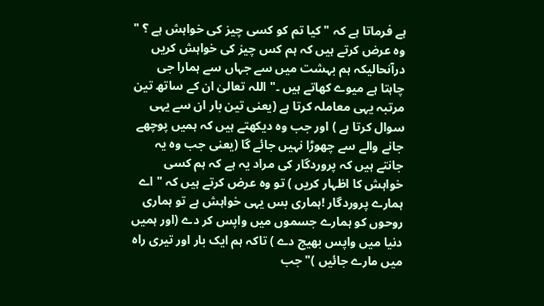ہے فرماتا ہے کہ " کیا تم کو کسی چیز کی خواہش ہے ؟ " وہ عرض کرتے ہیں کہ ہم کس چیز کی خواہش کریں درآنحالیکہ ہم بہشت میں سے جہاں سے ہمارا جی چاہتا ہے میوے کھاتے ہیں ۔" اللہ تعالیٰ ان کے ساتھ تین مرتبہ یہی معاملہ کرتا ہے (یعنی تین بار ان سے یہی سوال کرتا ہے ) اور جب وہ دیکھتے ہیں کہ ہمیں پوچھے جانے والے سے چھوڑا نہیں جائے گا (یعنی جب وہ یہ جانتے ہیں کہ پروردگار کی مراد یہ ہے کہ ہم کسی خواہش کا اظہار کریں ) تو وہ عرض کرتے ہیں کہ " اے ہمارے پروردگار !ہماری بس یہی خواہش ہے تو ہماری روحوں کو ہمارے جسموں میں واپس کر دے (اور ہمیں دنیا میں واپس بھیج دے ) تاکہ ہم ایک بار اور تیری راہ میں مارے جائیں )" جب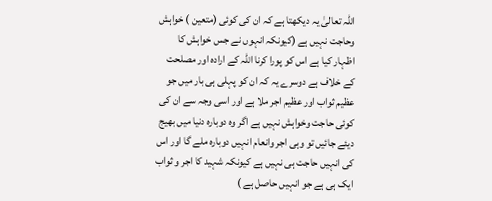اللہ تعالیٰ یہ دیکھتا ہے کہ ان کی کوئی (متعین ) خواہش وحاجت نہیں ہے (کیونکہ انہوں نے جس خواہش کا اظہار کیا ہے اس کو پورا کرنا اللہ کے ارادہ اور مصلحت کے خلاف ہے دوسرے یہ کہ ان کو پہلی ہی بار میں جو عظیم ثواب اور عظیم اجر ملا ہے اور اسی وجہ سے ان کی کوئی حاجت وخواہش نہیں ہے اگر وہ دوبارہ دنیا میں بھیج دیئے جائیں تو وہی اجر وانعام انہیں دوبارہ ملے گا اور اس کی انہیں حاجت ہی نہیں ہے کیونکہ شہید کا اجر و ثواب ایک ہی ہے جو انہیں حاصل ہے )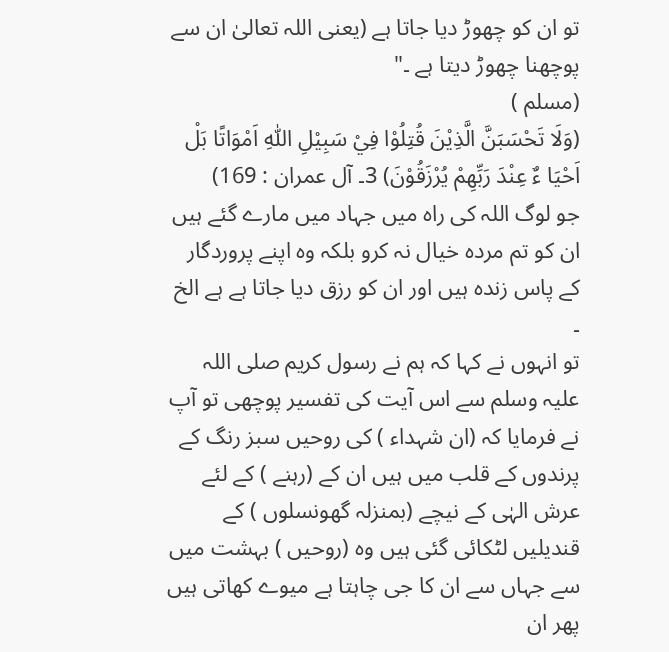تو ان کو چھوڑ دیا جاتا ہے (یعنی اللہ تعالیٰ ان سے پوچھنا چھوڑ دیتا ہے ۔"
(مسلم )
(وَلَا تَحْسَبَنَّ الَّذِيْنَ قُتِلُوْا فِيْ سَبِيْلِ اللّٰهِ اَمْوَاتًا بَلْ اَحْيَا ءٌ عِنْدَ رَبِّھِمْ يُرْزَقُوْنَ) 3۔ آل عمران : 169)
جو لوگ اللہ کی راہ میں جہاد میں مارے گئے ہیں ان کو تم مردہ خیال نہ کرو بلکہ وہ اپنے پروردگار کے پاس زندہ ہیں اور ان کو رزق دیا جاتا ہے ہے الخ ۔
تو انہوں نے کہا کہ ہم نے رسول کریم صلی اللہ علیہ وسلم سے اس آیت کی تفسیر پوچھی تو آپ نے فرمایا کہ (ان شہداء ) کی روحیں سبز رنگ کے پرندوں کے قلب میں ہیں ان کے (رہنے ) کے لئے عرش الہٰی کے نیچے (بمنزلہ گھونسلوں ) کے قندیلیں لٹکائی گئی ہیں وہ (روحیں ) بہشت میں سے جہاں سے ان کا جی چاہتا ہے میوے کھاتی ہیں پھر ان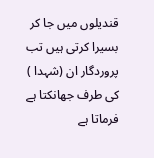قندیلوں میں جا کر بسیرا کرتی ہیں تب پروردگار ان (شہدا ) کی طرف جھانکتا ہے فرماتا ہے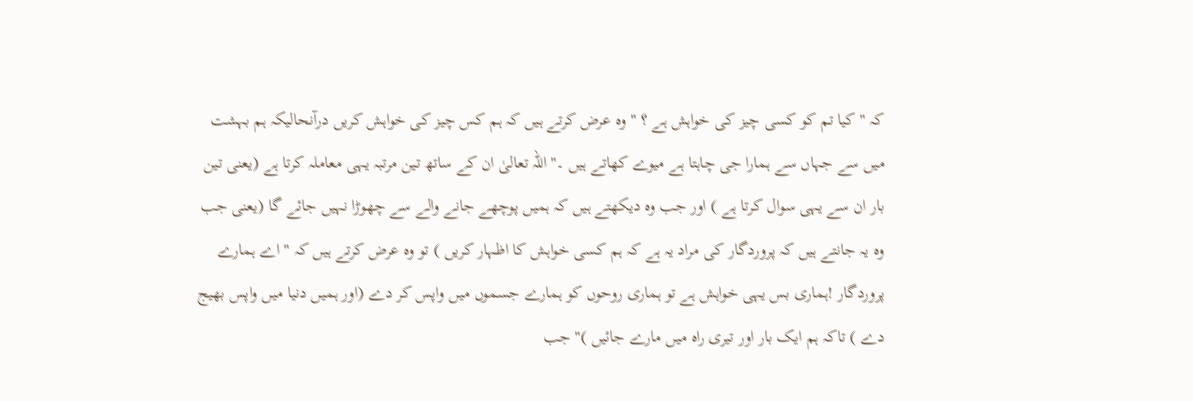کہ " کیا تم کو کسی چیز کی خواہش ہے ؟ " وہ عرض کرتے ہیں کہ ہم کس چیز کی خواہش کریں درآنحالیکہ ہم بہشت میں سے جہاں سے ہمارا جی چاہتا ہے میوے کھاتے ہیں ۔" اللہ تعالیٰ ان کے ساتھ تین مرتبہ یہی معاملہ کرتا ہے (یعنی تین بار ان سے یہی سوال کرتا ہے ) اور جب وہ دیکھتے ہیں کہ ہمیں پوچھے جانے والے سے چھوڑا نہیں جائے گا (یعنی جب وہ یہ جانتے ہیں کہ پروردگار کی مراد یہ ہے کہ ہم کسی خواہش کا اظہار کریں ) تو وہ عرض کرتے ہیں کہ " اے ہمارے پروردگار !ہماری بس یہی خواہش ہے تو ہماری روحوں کو ہمارے جسموں میں واپس کر دے (اور ہمیں دنیا میں واپس بھیج دے ) تاکہ ہم ایک بار اور تیری راہ میں مارے جائیں )" جب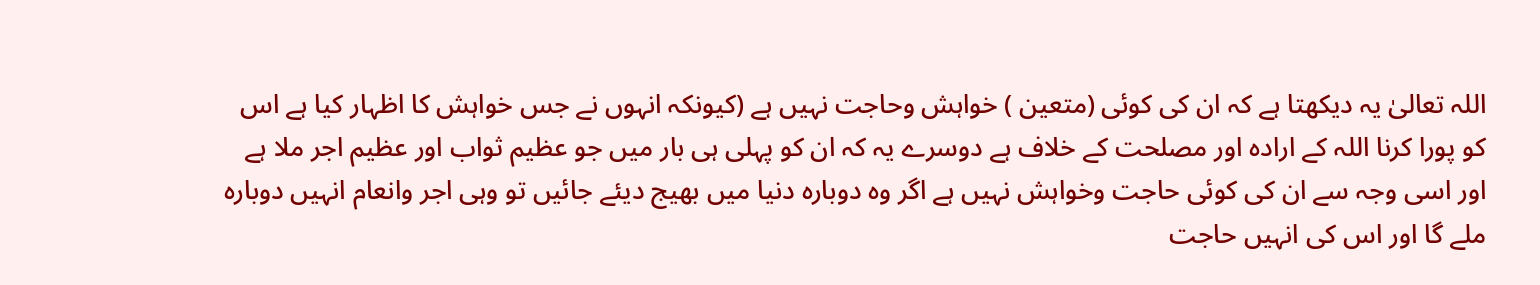اللہ تعالیٰ یہ دیکھتا ہے کہ ان کی کوئی (متعین ) خواہش وحاجت نہیں ہے (کیونکہ انہوں نے جس خواہش کا اظہار کیا ہے اس کو پورا کرنا اللہ کے ارادہ اور مصلحت کے خلاف ہے دوسرے یہ کہ ان کو پہلی ہی بار میں جو عظیم ثواب اور عظیم اجر ملا ہے اور اسی وجہ سے ان کی کوئی حاجت وخواہش نہیں ہے اگر وہ دوبارہ دنیا میں بھیج دیئے جائیں تو وہی اجر وانعام انہیں دوبارہ ملے گا اور اس کی انہیں حاجت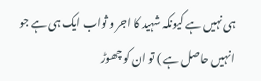ہی نہیں ہے کیونکہ شہید کا اجر و ثواب ایک ہی ہے جو انہیں حاصل ہے ) تو ان کو چھوڑ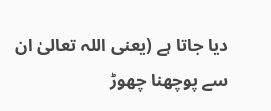دیا جاتا ہے (یعنی اللہ تعالیٰ ان سے پوچھنا چھوڑ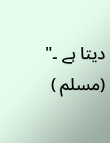دیتا ہے ۔"
(مسلم )